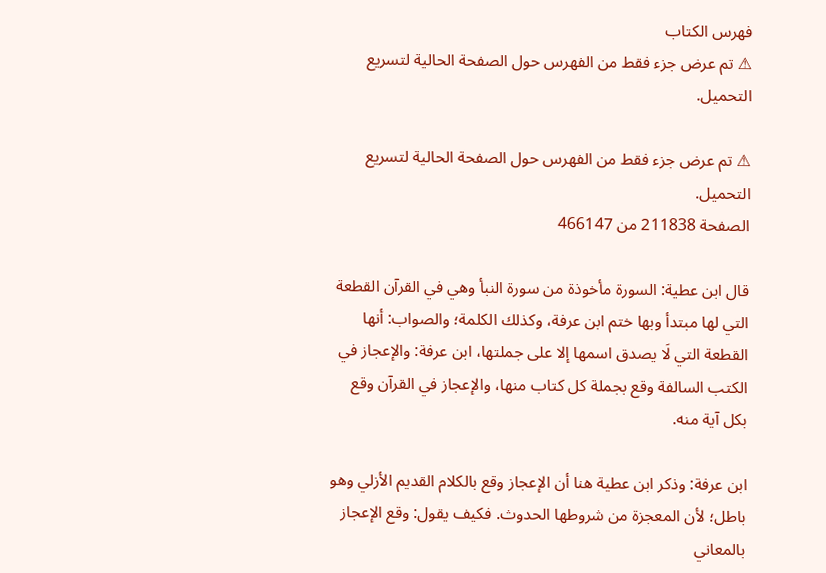فهرس الكتاب
⚠ تم عرض جزء فقط من الفهرس حول الصفحة الحالية لتسريع التحميل.

⚠ تم عرض جزء فقط من الفهرس حول الصفحة الحالية لتسريع التحميل.
الصفحة 211838 من 466147

قال ابن عطية: السورة مأخوذة من سورة النبأ وهي في القرآن القطعة التي لها مبتدأ وبها ختم ابن عرفة، وكذلك الكلمة؛ والصواب: أنها القطعة التي لَا يصدق اسمها إلا على جملتها، ابن عرفة: والإعجاز في الكتب السالفة وقع بجملة كل كتاب منها، والإعجاز في القرآن وقع بكل آية منه.

ابن عرفة: وذكر ابن عطية هنا أن الإعجاز وقع بالكلام القديم الأزلي وهو باطل؛ لأن المعجزة من شروطها الحدوث. فكيف يقول: وقع الإعجاز بالمعاني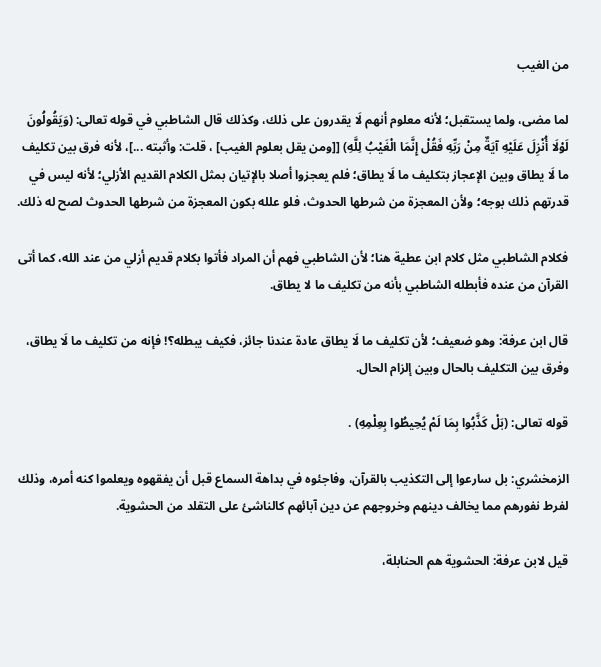من الغيب

لما مضى، ولما يستقبل؛ لأنه معلوم أنهم لَا يقدرون على ذلك، وكذلك قال الشاطبي في قوله تعالى: (وَيَقُولُونَ لَوْلَا أُنْزِلَ عَلَيْهِ آيَةٌ مِنْ رَبِّهِ فَقُلْ إِنَّمَا الْغَيْبُ لِلَّهِ) [[ومن يقل بعلوم الغيب] ، قلت: وأثبته ...]، لأنه فرق بين تكليف ما لَا يطاق وبين الإعجاز بتكليف ما لَا يطاق؛ فلم يعجزوا أصلا بالإتيان بمثل الكلام القديم الأزلي؛ لأنه ليس في قدرتهم ذلك بوجه؛ ولأن المعجزة من شرطها الحدوث، فلو علله بكون المعجزة من شرطها الحدوث لصح له ذلك.

فكلام الشاطبي مثل كلام ابن عطية هنا؛ لأن الشاطبي فهم أن المراد فأتوا بكلام قديم أزلي من عند الله، كما أتى القرآن من عنده فأبطله الشاطبي بأنه من تكليف ما لا يطاق.

قال ابن عرفة: وهو ضعيف؛ لأن تكليف ما لَا يطاق عادة عندنا جائز، فكيف يبطله؟! فإنه من تكليف ما لَا يطاق، وفرق بين التكليف بالحال وبين إلزام الحال.

قوله تعالى: (بَلْ كَذَّبُوا بِمَا لَمْ يُحِيطُوا بِعِلْمِهِ) .

الزمخشري: بل سارعوا إلى التكذيب بالقرآن، وفاجئوه في بداهة السماع قبل أن يفقهوه ويعلموا كنه أمره، وذلك لفرط نفورهم مما يخالف دينهم وخروجهم عن دين آبائهم كالناشئ على التقلد من الحشوية.

قيل لابن عرفة: الحشوية هم الحنابلة،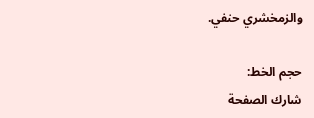والزمخشري حنفي.

حجم الخط:
شارك الصفحة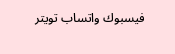فيسبوك واتساب تويتر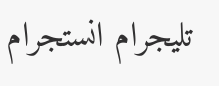تليجرام انستجرام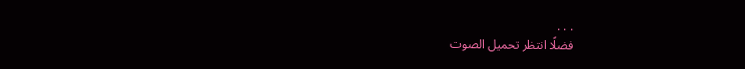. . .
فضلًا انتظر تحميل الصوت